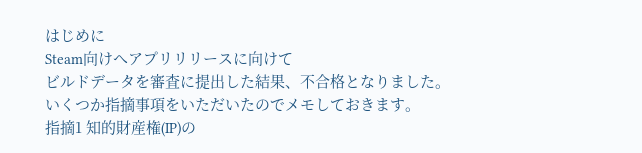はじめに
Steam向けへアプリリリースに向けて
ビルドデータを審査に提出した結果、不合格となりました。
いくつか指摘事項をいただいたのでメモしておきます。
指摘1 知的財産権(IP)の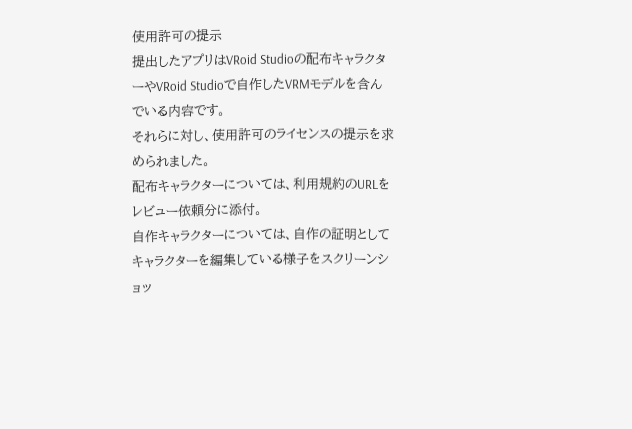使用許可の提示
提出したアプリはVRoid Studioの配布キャラクターやVRoid Studioで自作したVRMモデルを含んでいる内容です。
それらに対し、使用許可のライセンスの提示を求められました。
配布キャラクターについては、利用規約のURLをレビュー依頼分に添付。
自作キャラクターについては、自作の証明としてキャラクターを編集している様子をスクリーンショッ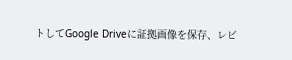トしてGoogle Driveに証拠画像を保存、レビ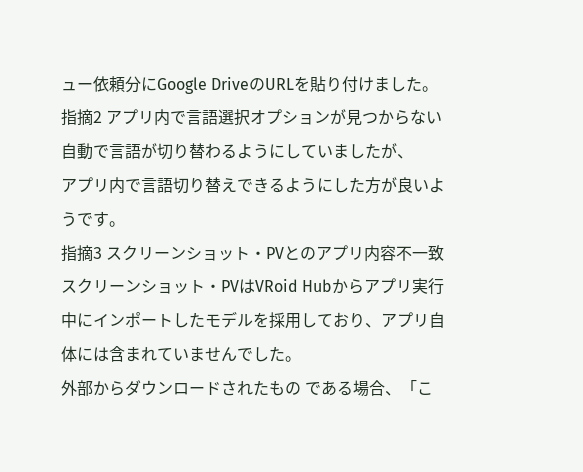ュー依頼分にGoogle DriveのURLを貼り付けました。
指摘2 アプリ内で言語選択オプションが見つからない
自動で言語が切り替わるようにしていましたが、
アプリ内で言語切り替えできるようにした方が良いようです。
指摘3 スクリーンショット・PVとのアプリ内容不一致
スクリーンショット・PVはVRoid Hubからアプリ実行中にインポートしたモデルを採用しており、アプリ自体には含まれていませんでした。
外部からダウンロードされたもの である場合、「こ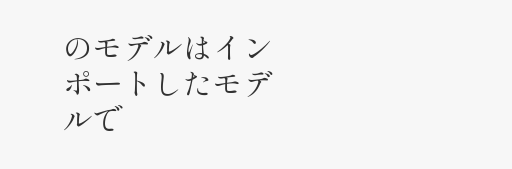のモデルはインポートしたモデルで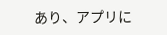あり、アプリに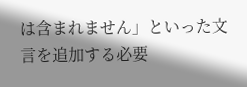は含まれません」といった文言を追加する必要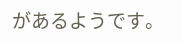があるようです。